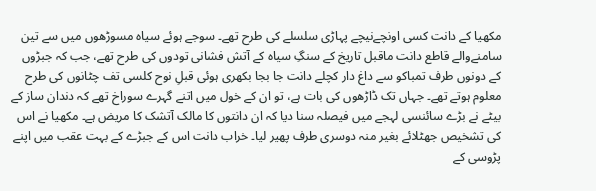مکھیا کے دانت کسی اونچےنیچے پہاڑی سلسلے کی طرح تھے۔ سوجے ہوئے سیاہ مسوڑھوں میں سے تین سامنےوالے قاطع دانت ماقبل تاریخ کے سنگِ سیاہ کے آتش فشانی تودوں کی طرح تھے، جب کہ جبڑوں کے دونوں طرف تمباکو سے داغ دار کچلے دانت جا بجا بکھری ہوئی قبلِ نوح کلسی تف چٹانوں کی طرح معلوم ہوتے تھے۔ جہاں تک ڈاڑھوں کی بات ہے، تو ان کے خول میں اتنے گہرے سوراخ تھے کہ دندان ساز کے بیٹے نے بڑے سائنسی لہجے میں فیصلہ سنا دیا کہ ان دانتوں کا مالک آتشک کا مریض ہے۔ مکھیا نے اس کی تشخیص جھٹلائے بغیر منہ دوسری طرف پھیر لیا۔ خراب دانت اس کے جبڑے کے بہت عقب میں اپنے پڑوسی کے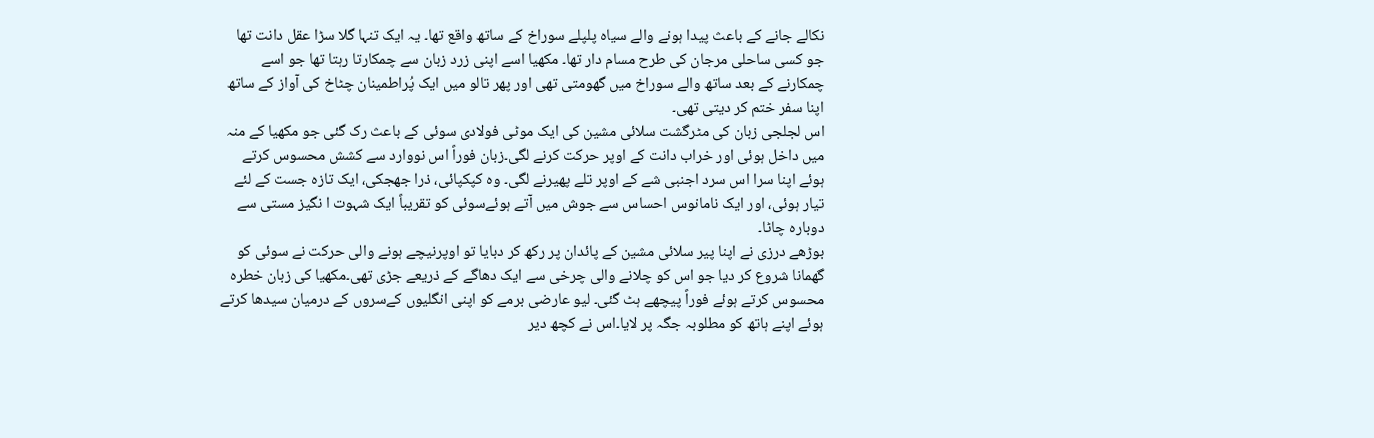نکالے جانے کے باعث پیدا ہونے والے سیاہ پلپلے سوراخ کے ساتھ واقع تھا۔ یہ ایک تنہا گلا سڑا عقل دانت تھا جو کسی ساحلی مرجان کی طرح مسام دار تھا۔ مکھیا اسے اپنی زرد زبان سے چمکارتا رہتا تھا جو اسے چمکارنے کے بعد ساتھ والے سوراخ میں گھومتی تھی اور پھر تالو میں ایک پُراطمینان چٹاخ کی آواز کے ساتھ اپنا سفر ختم کر دیتی تھی۔
اس لجلجی زبان کی مٹرگشت سلائی مشین کی ایک موٹی فولادی سوئی کے باعث رک گئی جو مکھیا کے منہ میں داخل ہوئی اور خراب دانت کے اوپر حرکت کرنے لگی۔زبان فوراً اس نووارد سے کشش محسوس کرتے ہوئے اپنا سرا اس سرد اجنبی شے کے اوپر تلے پھیرنے لگی۔ وہ کپکپائی، ذرا جھجکی، ایک تازہ جست کے لئے تیار ہوئی، اور ایک نامانوس احساس سے جوش میں آتے ہوئےسوئی کو تقریباً ایک شہوت ا نگیز مستی سے دوبارہ چاٹا۔
بوڑھے درزی نے اپنا پیر سلائی مشین کے پائدان پر رکھ کر دبایا تو اوپرنیچے ہونے والی حرکت نے سوئی کو گھمانا شروع کر دیا جو اس کو چلانے والی چرخی سے ایک دھاگے کے ذریعے جڑی تھی۔مکھیا کی زبان خطرہ محسوس کرتے ہوئے فوراً پیچھے ہٹ گئی۔ لیو عارضی برمے کو اپنی انگلیوں کےسروں کے درمیان سیدھا کرتے ہوئے اپنے ہاتھ کو مطلوبہ جگہ پر لایا۔اس نے کچھ دیر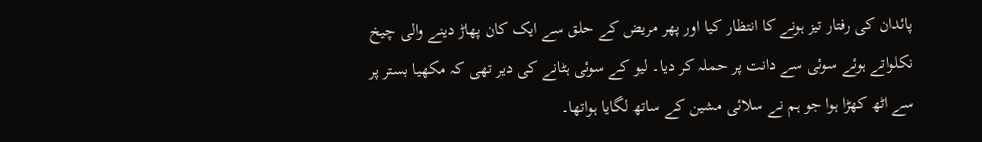پائدان کی رفتار تیز ہونے کا انتظار کیا اور پھر مریض کے حلق سے ایک کان پھاڑ دینے والی چیخ نکلواتے ہوئے سوئی سے دانت پر حملہ کر دیا۔ لیو کے سوئی ہٹانے کی دیر تھی کہ مکھیا بستر پر سے اٹھ کھڑا ہوا جو ہم نے سلائی مشین کے ساتھ لگایا ہواتھا۔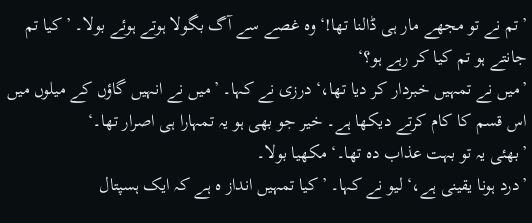’تم نے تو مجھے مار ہی ڈالنا تھا!‘ وہ غصے سے آگ بگولا ہوتے ہوئے بولا۔ ’کیا تم جانتے ہو تم کیا کر رہے ہو؟‘
’میں نے تمہیں خبردار کر دیا تھا،‘ درزی نے کہا۔ ’میں نے انہیں گاؤں کے میلوں میں اس قسم کا کام کرتے دیکھا ہے۔ خیر جو بھی ہو یہ تمہارا ہی اصرار تھا۔‘
’بھئی یہ تو بہت عذاب دہ تھا۔‘ مکھیا بولا۔
’درد ہونا یقینی ہے،‘ لیو نے کہا۔ ’کیا تمہیں انداز ہ ہے کہ ایک ہسپتال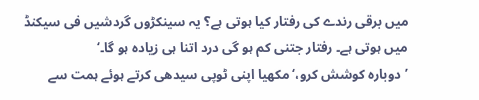میں برقی رندے کی رفتار کیا ہوتی ہے؟ یہ سینکڑوں گردشیں فی سیکنڈ میں ہوتی ہے۔ رفتار جتنی کم ہو گی درد اتنا ہی زیادہ ہو گا۔‘
’دوبارہ کوشش کرو،‘ مکھیا اپنی ٹوپی سیدھی کرتے ہوئے ہمت سے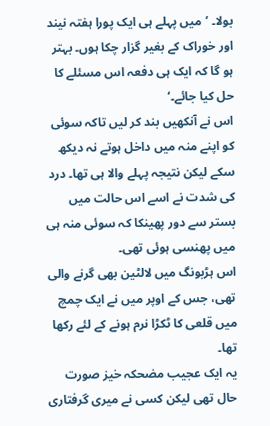بولا۔ ’میں پہلے ہی ایک پورا ہفتہ نیند اور خوراک کے بغیر گزار چکا ہوں۔ بہتر ہو گا کہ ایک ہی دفعہ اس مسئلے کا حل کیا جائے۔‘
اس نے آنکھیں بند کر لیں تاکہ سوئی کو اپنے منہ میں داخل ہوتے نہ دیکھ سکے لیکن نتیجہ پہلے والا ہی تھا۔ درد کی شدت نے اسے اس حالت میں بستر سے دور پھینکا کہ سوئی منہ ہی میں پھنسی ہوئی تھی۔
اس ہڑبونگ میں لالٹین بھی گرنے والی تھی، جس کے اوپر میں نے ایک چمچ میں قلعی کا ٹکڑا نرم ہونے کے لئے رکھا تھا۔
یہ ایک عجیب مضحکہ خیز صورت حال تھی لیکن کسی نے میری گرفتاری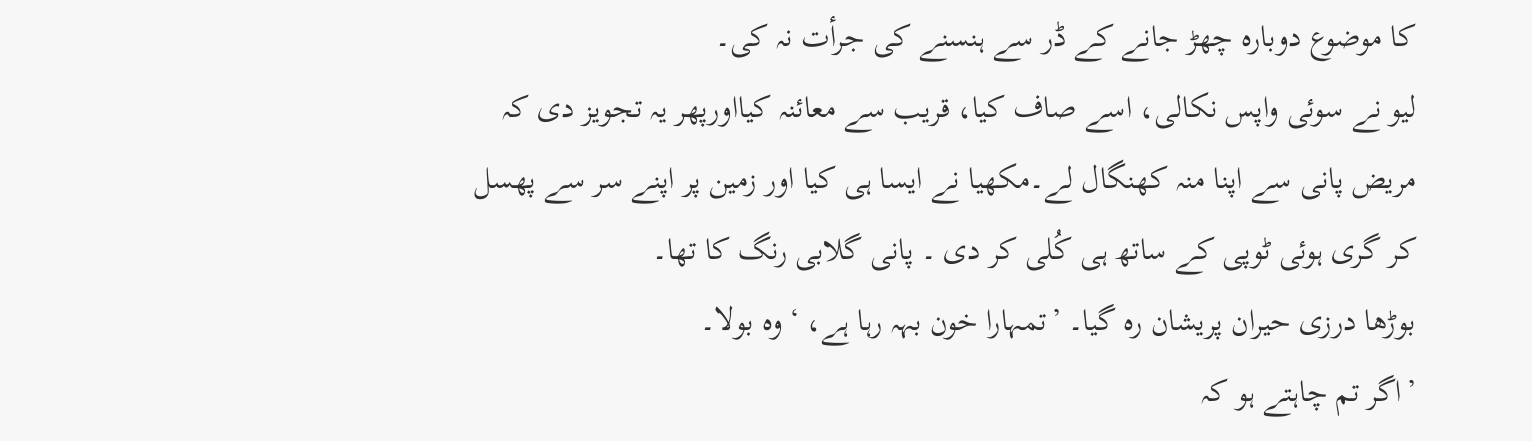کا موضوع دوبارہ چھڑ جانے کے ڈر سے ہنسنے کی جرأت نہ کی۔
لیو نے سوئی واپس نکالی، اسے صاف کیا، قریب سے معائنہ کیااورپھر یہ تجویز دی کہ مریض پانی سے اپنا منہ کھنگال لے۔مکھیا نے ایسا ہی کیا اور زمین پر اپنے سر سے پھسل کر گری ہوئی ٹوپی کے ساتھ ہی کُلی کر دی ۔ پانی گلابی رنگ کا تھا۔
بوڑھا درزی حیران پریشان رہ گیا۔ ’تمہارا خون بہہ رہا ہے، ‘ وہ بولا۔
’اگر تم چاہتے ہو کہ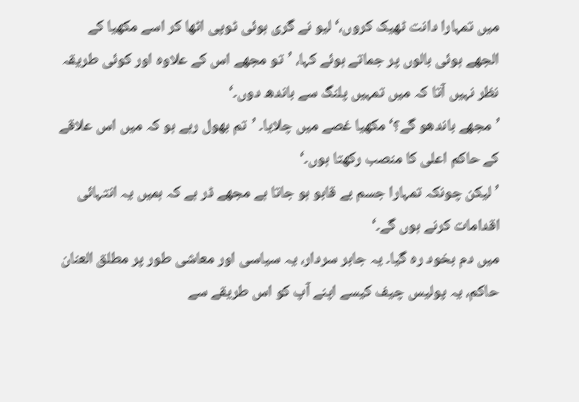میں تمہارا دانت ٹھیک کروں،‘ لیو نے گری ہوئی ٹوپی اٹھا کر اسے مکھیا کے الجھے ہوئی بالوں پر جماتے ہوئے کہا، ’تو مجھے اس کے علاوہ اور کوئی طریقہ نظر نہیں آتا کہ میں تمہیں پلنگ سے باندھ دوں۔‘
’مجھے باندھو گے؟‘ مکھیا غصے میں چلایا۔ ’تم بھول رہے ہو کہ میں اس علاقے کے حاکم اعلی کا منصب رکھتا ہوں۔‘
’لیکن چونکہ تمہارا جسم بے قابو ہو جاتا ہے مجھے ڈر ہے کہ ہمیں یہ انتہائی اقدامات کرنے ہوں گے۔‘
میں دم بخود رہ گیا۔ یہ جابر سردار، یہ سیاسی اور معاشی طور پر مطلق العنان حاکم، یہ پولیس چیف کیسے اپنے آپ کو اس طریقے سے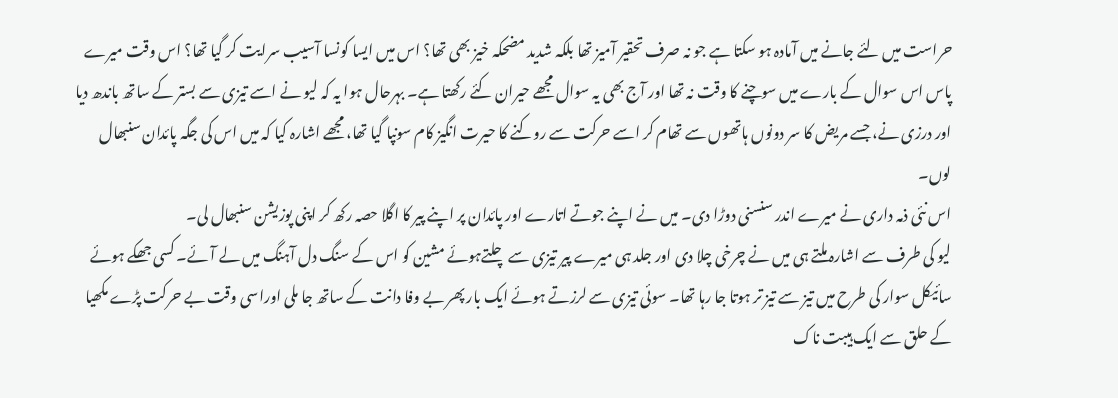حراست میں لئے جانے میں آمادہ ہو سکتا ہے جو نہ صرف تحقیر آمیز تھا بلکہ شدید مضحکہ خیز بھی تھا؟ اس میں ایسا کونسا آسیب سرایت کر گیا تھا؟ اس وقت میرے پاس اس سوال کے بارے میں سوچنے کا وقت نہ تھا اور آج بھی یہ سوال مجھے حیران کئے رکھتا ہے۔ بہرحال ہوا یہ کہ لیو نے اسے تیزی سے بستر کے ساتھ باندھ دیا اور درزی نے، جسے مریض کا سر دونوں ہاتھوں سے تھام کر اسے حرکت سے روکنے کا حیرت انگیز کام سونپا گیا تھا، مجھے اشارہ کیا کہ میں اس کی جگہ پائدان سنبھال لوں۔
اس نئی ذمہ داری نے میرے اندر سنسنی دوڑا دی۔ میں نے اپنے جوتے اتارے اور پائدان پر اپنے پیر کا اگلا حصہ رکھ کر اپنی پوزیشن سنبھال لی۔
لیو کی طرف سے اشارہ ملتے ہی میں نے چرخی چلا دی اور جلد ہی میرے پیر تیزی سے چلتےہوئے مشین کو اس کے سنگ دل آہنگ میں لے آئے۔ کسی جھکے ہوئے سائیکل سوار کی طرح میں تیز سے تیز تر ہوتا جا رہا تھا۔ سوئی تیزی سے لرزتے ہوئے ایک بار پھر بے وفا دانت کے ساتھ جا ملی اوراسی وقت بے حرکت پڑے مکھیا کے حلق سے ایک ہیبت ناک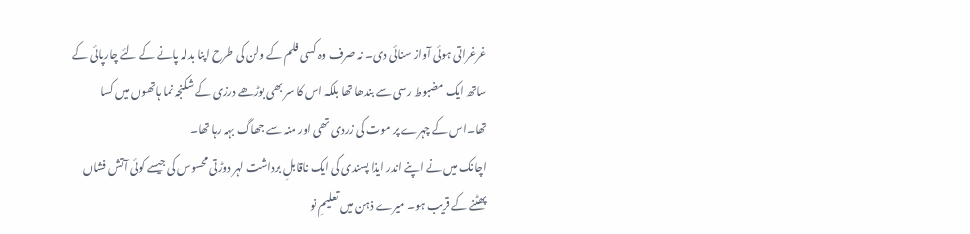غرغراتی ہوئی آواز سنائی دی۔ نہ صرف وہ کسی فلم کے ولن کی طرح اپنا بدلہ پانے کے لئے چارپائی کے ساتھ ایک مضبوط رسی سے بندھا تھا بلکہ اس کا سر بھی بوڑھے درزی کے شکنجہ نما ہاتھوں میں کسا تھا۔اس کے چہرے پر موت کی زردی تھی اور منہ سے جھاگ بہہ رہا تھا۔
اچانک میں نے اپنے اندر ایذا پسندی کی ایک ناقابلِ برداشت لہر دوڑتی محسوس کی جیسے کوئی آتش فشاں پھٹنے کے قریب ہو۔ میرے ذہن میں تعلیمِ نو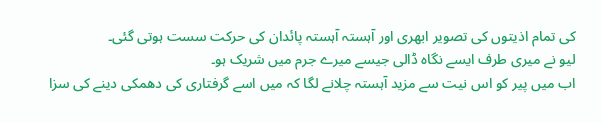کی تمام اذیتوں کی تصویر ابھری اور آہستہ آہستہ پائدان کی حرکت سست ہوتی گئی۔
لیو نے میری طرف ایسے نگاہ ڈالی جیسے میرے جرم میں شریک ہو۔
اب میں پیر کو اس نیت سے مزید آہستہ چلانے لگا کہ میں اسے گرفتاری کی دھمکی دینے کی سزا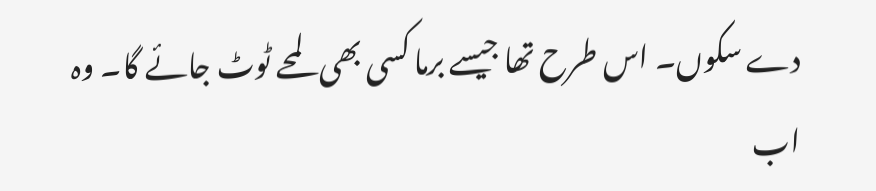دے سکوں۔ اس طرح تھا جیسے برما کسی بھی لمحے ٹوٹ جائے گا۔ وہ اب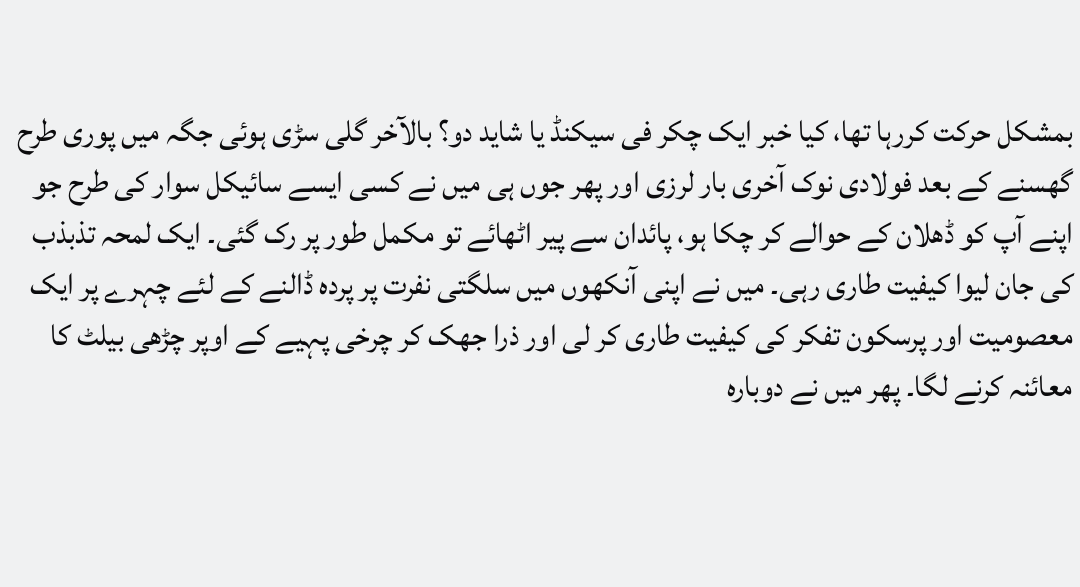بمشکل حرکت کررہا تھا، کیا خبر ایک چکر فی سیکنڈ یا شاید دو؟ بالآخر گلی سڑی ہوئی جگہ میں پوری طرح گھسنے کے بعد فولادی نوک آخری بار لرزی اور پھر جوں ہی میں نے کسی ایسے سائیکل سوار کی طرح جو اپنے آپ کو ڈھلان کے حوالے کر چکا ہو، پائدان سے پیر اٹھائے تو مکمل طور پر رک گئی۔ ایک لمحہ تذبذب کی جان لیوا کیفیت طاری رہی۔ میں نے اپنی آنکھوں میں سلگتی نفرت پر پردہ ڈالنے کے لئے چہرے پر ایک معصومیت اور پرسکون تفکر کی کیفیت طاری کر لی اور ذرا جھک کر چرخی پہیے کے اوپر چڑھی بیلٹ کا معائنہ کرنے لگا۔ پھر میں نے دوبارہ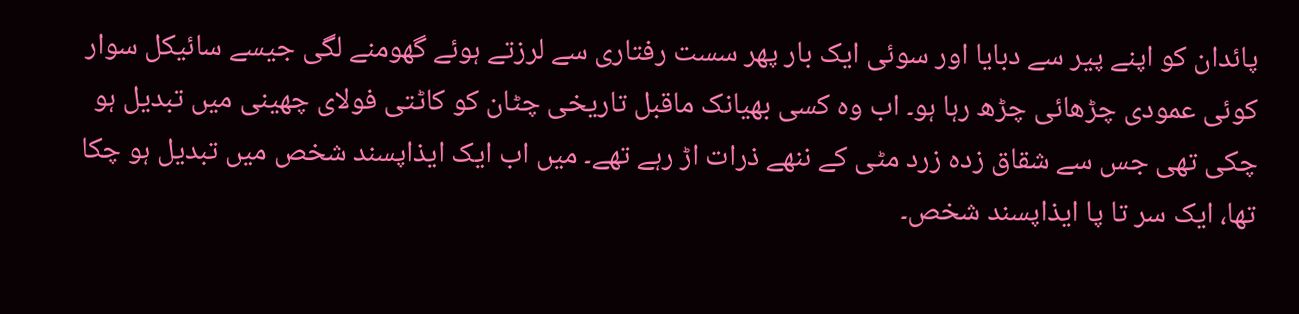پائدان کو اپنے پیر سے دبایا اور سوئی ایک بار پھر سست رفتاری سے لرزتے ہوئے گھومنے لگی جیسے سائیکل سوار کوئی عمودی چڑھائی چڑھ رہا ہو۔ اب وہ کسی بھیانک ماقبل تاریخی چٹان کو کاٹتی فولای چھینی میں تبدیل ہو چکی تھی جس سے شقاق زدہ زرد مٹی کے ننھے ذرات اڑ رہے تھے۔ میں اب ایک ایذاپسند شخص میں تبدیل ہو چکا تھا، ایک سر تا پا ایذاپسند شخص۔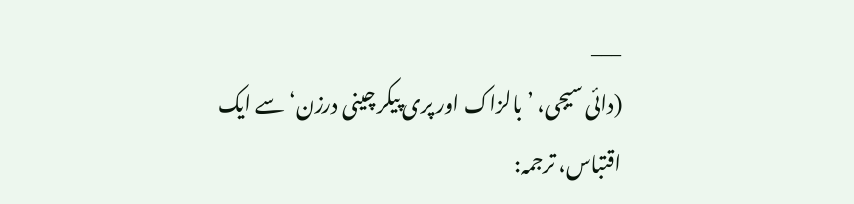___
(دائی سیجی، ’بالزاک اور پری پیکر چینی درزن‘ سے ایک اقتباس، ترجمہ: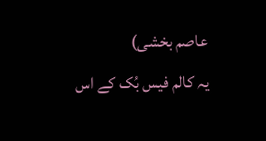عاصم بخشی)
یہ کالم فیس بُک کے اس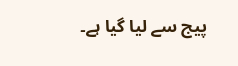پیج سے لیا گیا ہے۔